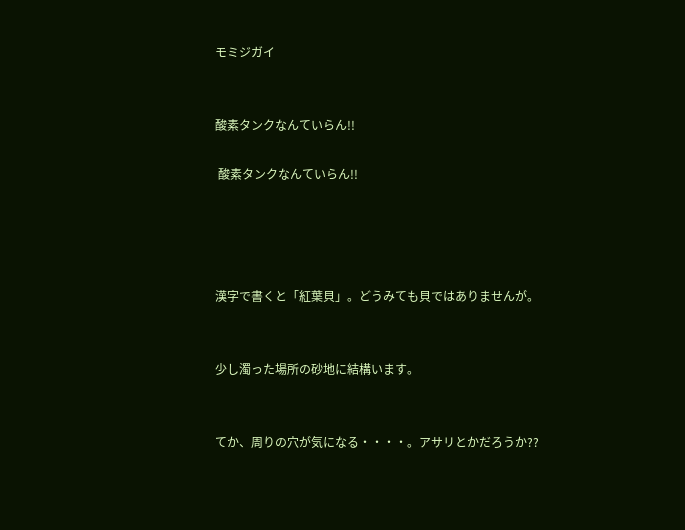モミジガイ


酸素タンクなんていらん!!

 酸素タンクなんていらん!!




漢字で書くと「紅葉貝」。どうみても貝ではありませんが。


少し濁った場所の砂地に結構います。


てか、周りの穴が気になる・・・・。アサリとかだろうか??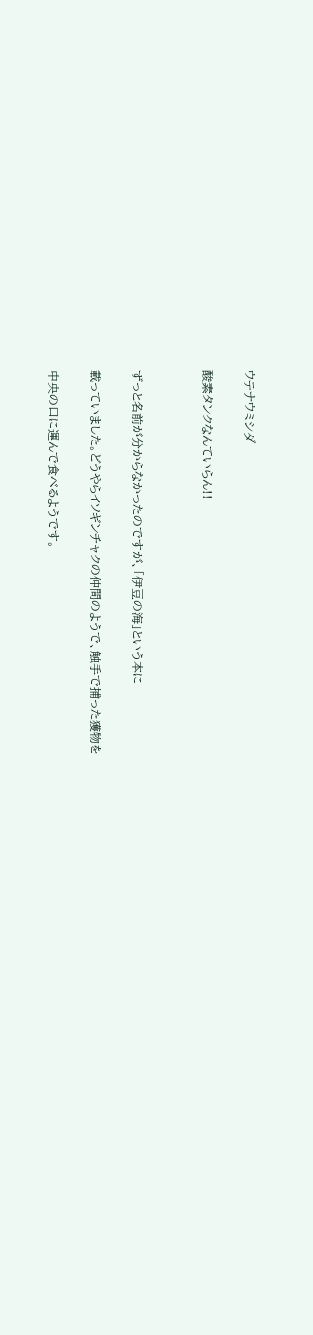ウテナウミシダ


酸素タンクなんていらん!!




ずっと名前が分からなかったのですが、「伊豆の海」という本に


載っていました。どうやらイソギンチャクの仲間のようで、触手で捕った獲物を


中央の口に運んで食べるようです。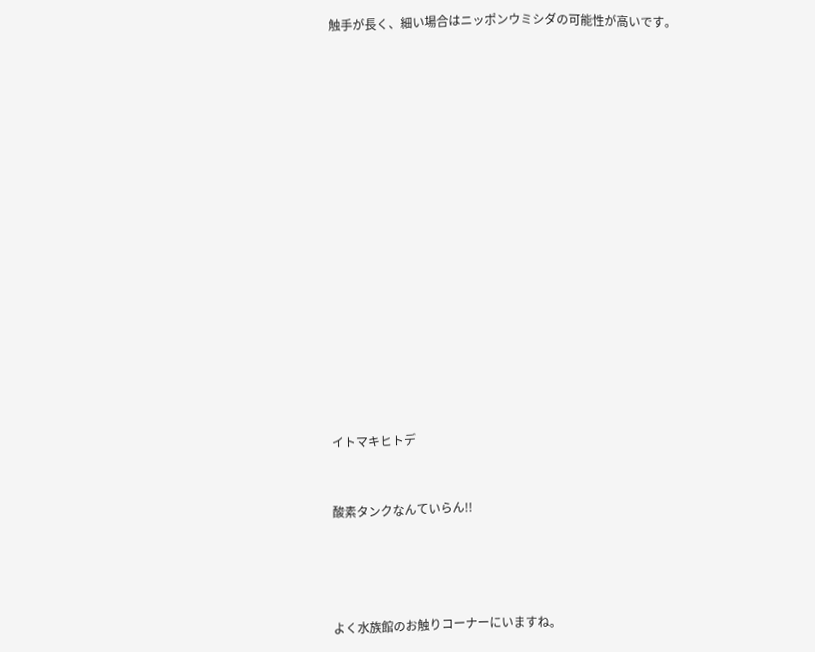触手が長く、細い場合はニッポンウミシダの可能性が高いです。

















イトマキヒトデ


酸素タンクなんていらん!!




よく水族館のお触りコーナーにいますね。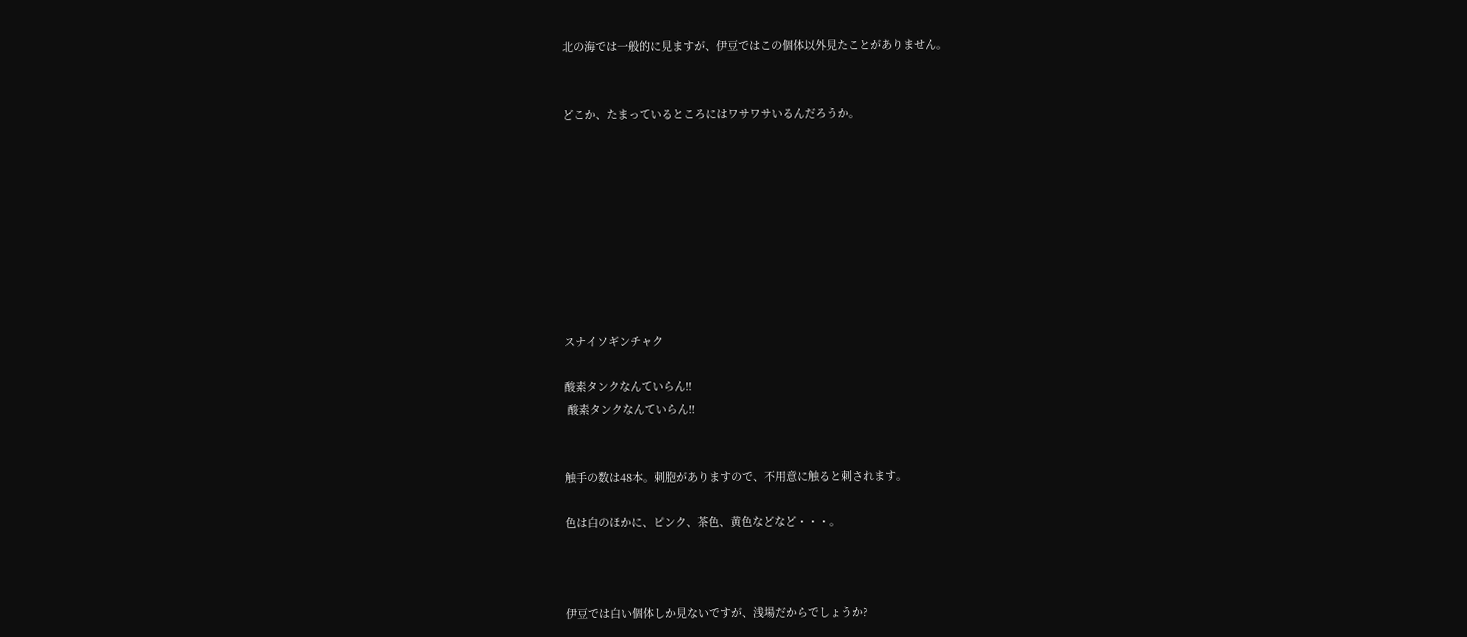北の海では一般的に見ますが、伊豆ではこの個体以外見たことがありません。


どこか、たまっているところにはワサワサいるんだろうか。









スナイソギンチャク

酸素タンクなんていらん!!
 酸素タンクなんていらん!!


触手の数は48本。刺胞がありますので、不用意に触ると刺されます。

色は白のほかに、ピンク、茶色、黄色などなど・・・。



伊豆では白い個体しか見ないですが、浅場だからでしょうか?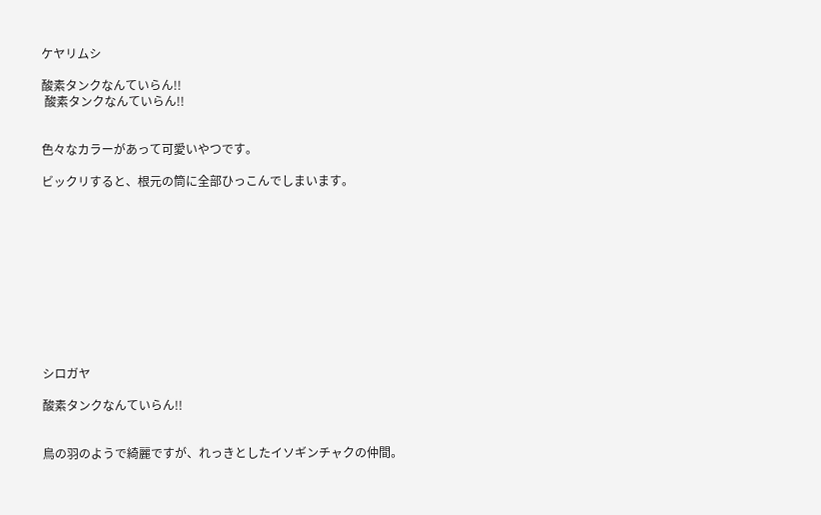ケヤリムシ

酸素タンクなんていらん!!
 酸素タンクなんていらん!!


色々なカラーがあって可愛いやつです。

ビックリすると、根元の筒に全部ひっこんでしまいます。











シロガヤ

酸素タンクなんていらん!!


鳥の羽のようで綺麗ですが、れっきとしたイソギンチャクの仲間。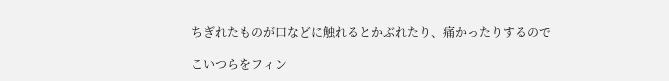ちぎれたものが口などに触れるとかぶれたり、痛かったりするので

こいつらをフィン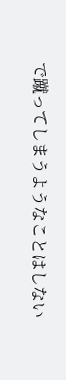で蹴ってしまうようなことはしない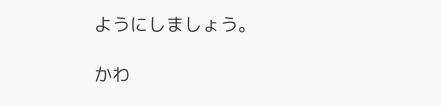ようにしましょう。

かわ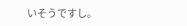いそうですし。